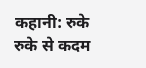कहानी: रुके रुके से कदम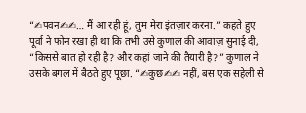“✍पवन✍✍… मैं आ रही हूं, तुम मेरा इंतज़ार करना.” कहते हुए पूर्वा ने फोन रखा ही था कि तभी उसे कुणाल की आवाज़ सुनाई दी, “किससे बात हो रही है? और कहां जाने की तैयारी है?” कुणाल ने उसके बगल में बैठते हुए पूछा. “✍कुछ✍✍ नहीं, बस एक सहेली से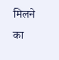मिलने का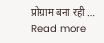प्रोग्राम बना रही … Read more